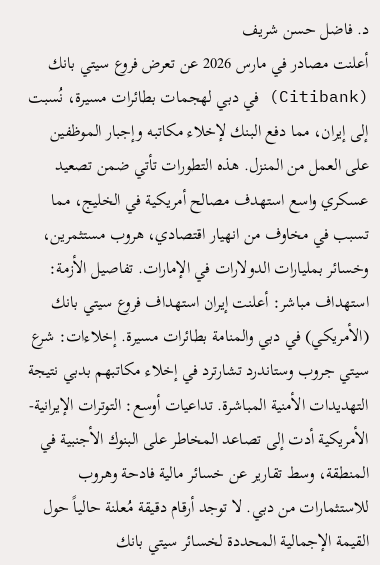د. فاضل حسن شريف
أعلنت مصادر في مارس 2026 عن تعرض فروع سيتي بانك (Citibank) في دبي لهجمات بطائرات مسيرة، نُسبت إلى إيران، مما دفع البنك لإخلاء مكاتبه وإجبار الموظفين على العمل من المنزل. هذه التطورات تأتي ضمن تصعيد عسكري واسع استهدف مصالح أمريكية في الخليج، مما تسبب في مخاوف من انهيار اقتصادي، هروب مستثمرين، وخسائر بمليارات الدولارات في الإمارات. تفاصيل الأزمة: استهداف مباشر: أعلنت إيران استهداف فروع سيتي بانك (الأمريكي) في دبي والمنامة بطائرات مسيرة. إخلاءات: شرع سيتي جروب وستاندرد تشارترد في إخلاء مكاتبهم بدبي نتيجة التهديدات الأمنية المباشرة. تداعيات أوسع: التوترات الإيرانية-الأمريكية أدت إلى تصاعد المخاطر على البنوك الأجنبية في المنطقة، وسط تقارير عن خسائر مالية فادحة وهروب للاستثمارات من دبي. لا توجد أرقام دقيقة مُعلنة حالياً حول القيمة الإجمالية المحددة لخسائر سيتي بانك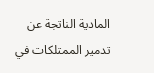المادية الناتجة عن تدمير الممتلكات في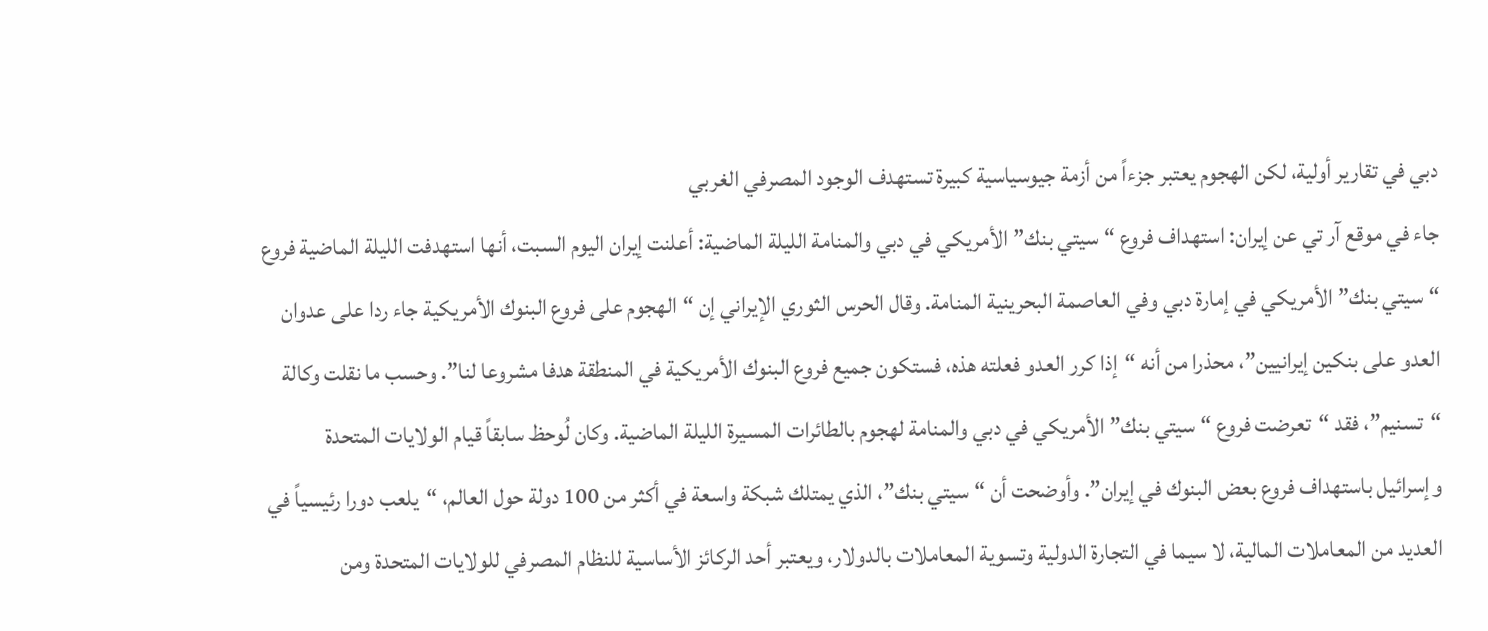دبي في تقارير أولية، لكن الهجوم يعتبر جزءاً من أزمة جيوسياسية كبيرة تستهدف الوجود المصرفي الغربي
جاء في موقع آر تي عن إيران: استهداف فروع “سيتي بنك” الأمريكي في دبي والمنامة الليلة الماضية: أعلنت إيران اليوم السبت، أنها استهدفت الليلة الماضية فروع “سيتي بنك” الأمريكي في إمارة دبي وفي العاصمة البحرينية المنامة. وقال الحرس الثوري الإيراني إن “الهجوم على فروع البنوك الأمريكية جاء ردا على عدوان العدو على بنكين إيرانيين”، محذرا من أنه “إذا كرر العدو فعلته هذه، فستكون جميع فروع البنوك الأمريكية في المنطقة هدفا مشروعا لنا”. وحسب ما نقلت وكالة “تسنيم”، فقد “تعرضت فروع “سيتي بنك” الأمريكي في دبي والمنامة لهجوم بالطائرات المسيرة الليلة الماضية. وكان لُوحظ سابقاً قيام الولايات المتحدة وإسرائيل باستهداف فروع بعض البنوك في إيران”. وأوضحت أن “سيتي بنك”، الذي يمتلك شبكة واسعة في أكثر من 100 دولة حول العالم، “يلعب دورا رئيسياً في العديد من المعاملات المالية، لا سيما في التجارة الدولية وتسوية المعاملات بالدولار، ويعتبر أحد الركائز الأساسية للنظام المصرفي للولايات المتحدة ومن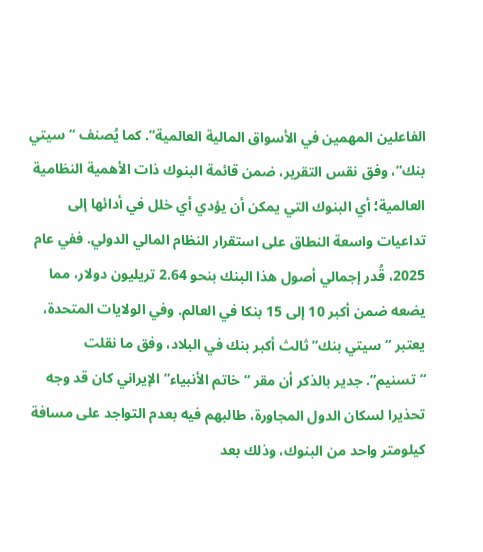الفاعلين المهمين في الأسواق المالية العالمية”. كما يُصنف “سيتي بنك”، وفق نقس التقرير، ضمن قائمة البنوك ذات الأهمية النظامية العالمية؛ أي البنوك التي يمكن أن يؤدي أي خلل في أدائها إلى تداعيات واسعة النطاق على استقرار النظام المالي الدولي. ففي عام 2025، قُدر إجمالي أصول هذا البنك بنحو 2.64 تريليون دولار، مما يضعه ضمن أكبر 10 إلى 15 بنكا في العالم. وفي الولايات المتحدة، يعتبر “سيتي بنك” ثالث أكبر بنك في البلاد، وفق ما نقلت “تسنيم”. جدير بالذكر أن مقر “خاتم الأنبياء” الإيراني كان قد وجه تحذيرا لسكان الدول المجاورة، طالبهم فيه بعدم التواجد على مسافة كيلومتر واحد من البنوك، وذلك بعد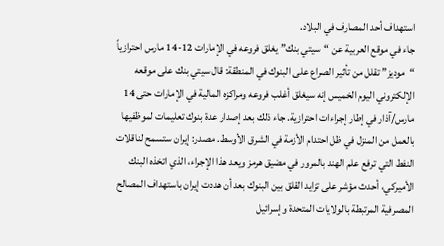استهداف أحد المصارف في البلاد.
جاء في موقع العربية عن “سيتي بنك” يغلق فروعه في الإمارات 12-14 مارس احترازياً “موديز” تقلل من تأثير الصراع على البنوك في المنطقة: قال سيتي بنك على موقعه الإلكتروني اليوم الخميس إنه سيغلق أغلب فروعه ومراكزه المالية في الإمارات حتى 14 مارس/آذار في إطار إجراءات احترازية. جاء ذلك بعد إصدار عدة بنوك تعليمات لموظفيها بالعمل من المنزل في ظل احتدام الأزمة في الشرق الأوسط. مصدر: إيران ستسمح لناقلات النفط التي ترفع علم الهند بالمرور في مضيق هرمز ويعد هذا الإجراء، الذي اتخذه البنك الأميركي، أحدث مؤشر على تزايد القلق بين البنوك بعد أن هددت إيران باستهداف المصالح المصرفية المرتبطة بالولايات المتحدة وإسرائيل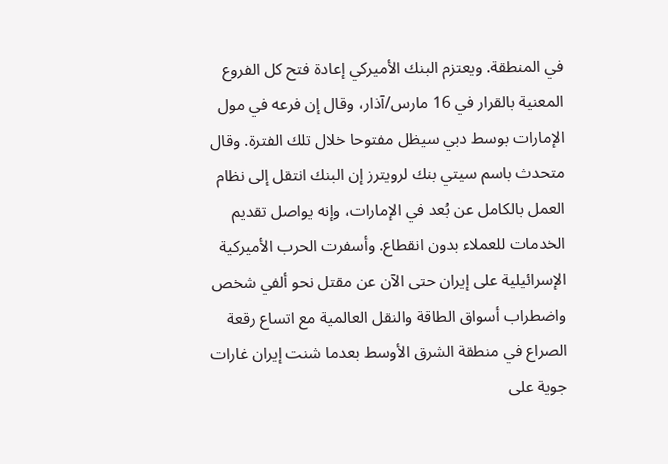في المنطقة. ويعتزم البنك الأميركي إعادة فتح كل الفروع المعنية بالقرار في 16 مارس/آذار، وقال إن فرعه في مول الإمارات بوسط دبي سيظل مفتوحا خلال تلك الفترة. وقال متحدث باسم سيتي بنك لرويترز إن البنك انتقل إلى نظام العمل بالكامل عن بُعد في الإمارات، وإنه يواصل تقديم الخدمات للعملاء بدون انقطاع. وأسفرت الحرب الأميركية الإسرائيلية على إيران حتى الآن عن مقتل نحو ألفي شخص واضطراب أسواق الطاقة والنقل العالمية مع اتساع رقعة الصراع في منطقة الشرق الأوسط بعدما شنت إيران غارات جوية على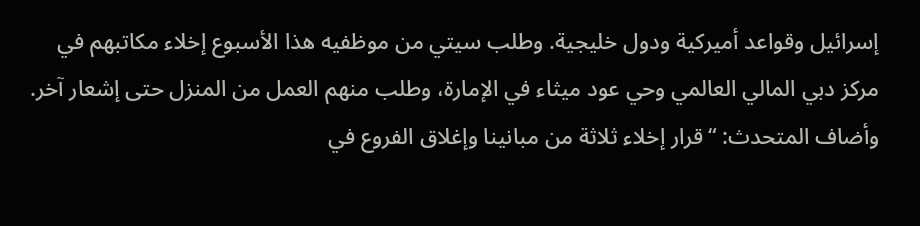إسرائيل وقواعد أميركية ودول خليجية. وطلب سيتي من موظفيه هذا الأسبوع إخلاء مكاتبهم في مركز دبي المالي العالمي وحي عود ميثاء في الإمارة، وطلب منهم العمل من المنزل حتى إشعار آخر. وأضاف المتحدث: “قرار إخلاء ثلاثة من مبانينا وإغلاق الفروع في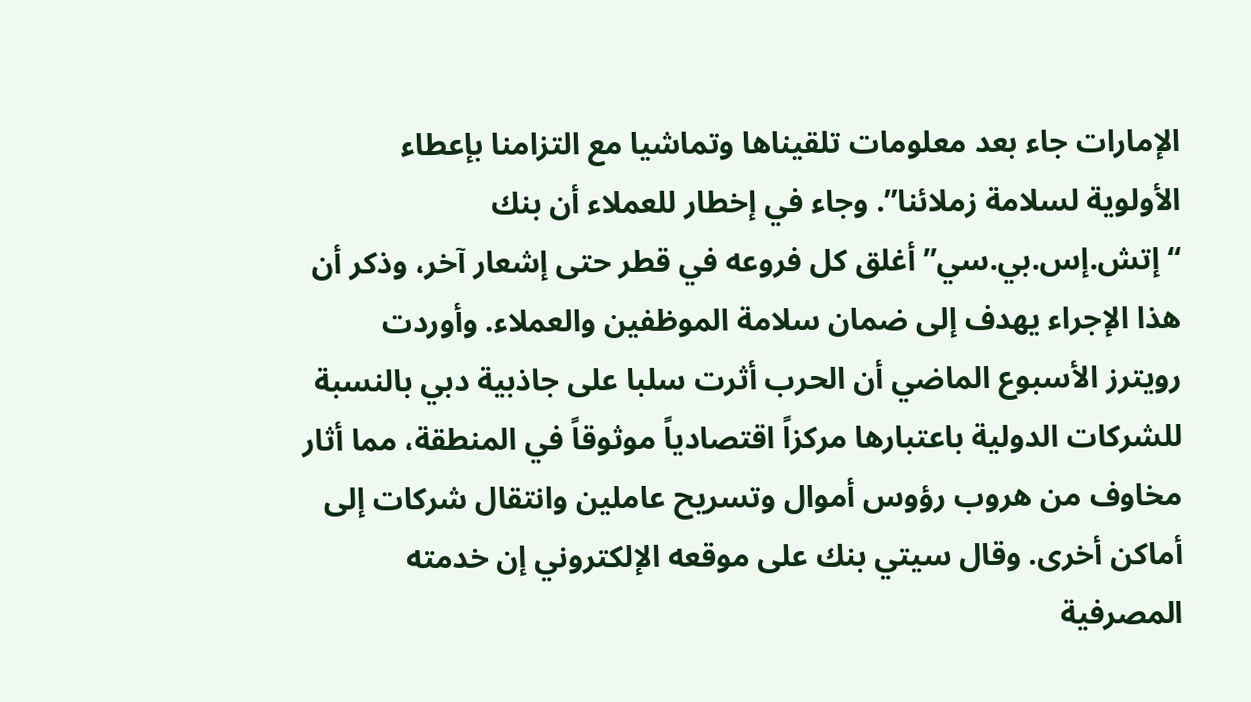الإمارات جاء بعد معلومات تلقيناها وتماشيا مع التزامنا بإعطاء الأولوية لسلامة زملائنا”. وجاء في إخطار للعملاء أن بنك “إتش.إس.بي.سي” أغلق كل فروعه في قطر حتى إشعار آخر، وذكر أن هذا الإجراء يهدف إلى ضمان سلامة الموظفين والعملاء. وأوردت رويترز الأسبوع الماضي أن الحرب أثرت سلبا على جاذبية دبي بالنسبة للشركات الدولية باعتبارها مركزاً اقتصادياً موثوقاً في المنطقة، مما أثار مخاوف من هروب رؤوس أموال وتسريح عاملين وانتقال شركات إلى أماكن أخرى. وقال سيتي بنك على موقعه الإلكتروني إن خدمته المصرفية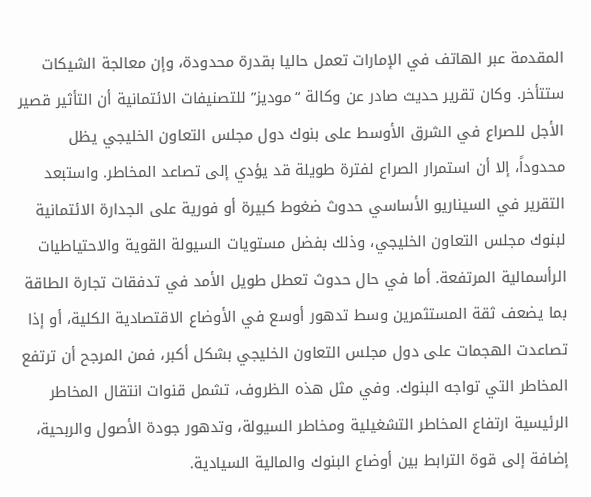المقدمة عبر الهاتف في الإمارات تعمل حاليا بقدرة محدودة، وإن معالجة الشيكات ستتأخر. وكان تقرير حديث صادر عن وكالة “موديز” للتصنيفات الائتمانية أن التأثير قصير الأجل للصراع في الشرق الأوسط على بنوك دول مجلس التعاون الخليجي يظل محدوداً، إلا أن استمرار الصراع لفترة طويلة قد يؤدي إلى تصاعد المخاطر. واستبعد التقرير في السيناريو الأساسي حدوث ضغوط كبيرة أو فورية على الجدارة الائتمانية لبنوك مجلس التعاون الخليجي، وذلك بفضل مستويات السيولة القوية والاحتياطيات الرأسمالية المرتفعة. أما في حال حدوث تعطل طويل الأمد في تدفقات تجارة الطاقة بما يضعف ثقة المستثمرين وسط تدهور أوسع في الأوضاع الاقتصادية الكلية، أو إذا تصاعدت الهجمات على دول مجلس التعاون الخليجي بشكل أكبر، فمن المرجح أن ترتفع المخاطر التي تواجه البنوك. وفي مثل هذه الظروف، تشمل قنوات انتقال المخاطر الرئيسية ارتفاع المخاطر التشغيلية ومخاطر السيولة، وتدهور جودة الأصول والربحية، إضافة إلى قوة الترابط بين أوضاع البنوك والمالية السيادية.